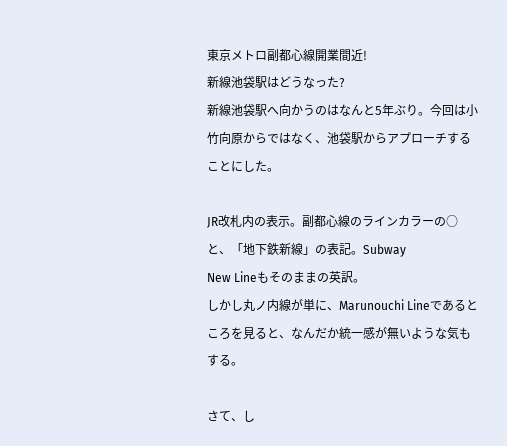東京メトロ副都心線開業間近!
新線池袋駅はどうなった?
新線池袋駅へ向かうのはなんと5年ぶり。今回は小竹向原からではなく、池袋駅からアプローチすることにした。

JR改札内の表示。副都心線のラインカラーの○と、「地下鉄新線」の表記。Subway
New Lineもそのままの英訳。
しかし丸ノ内線が単に、Marunouchi Lineであるところを見ると、なんだか統一感が無いような気もする。

さて、し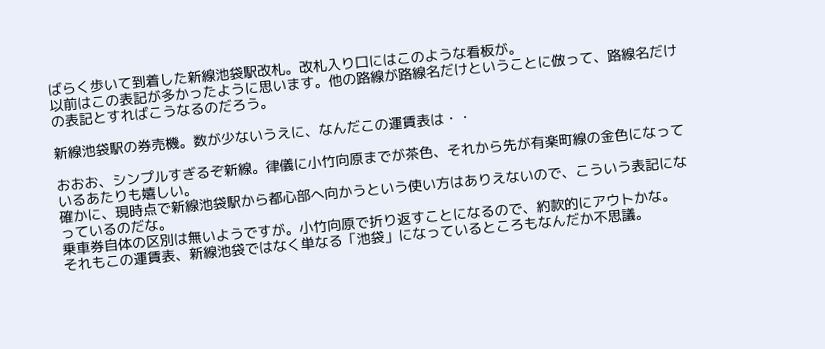ばらく歩いて到着した新線池袋駅改札。改札入り口にはこのような看板が。
以前はこの表記が多かったように思います。他の路線が路線名だけということに倣って、路線名だけの表記とすればこうなるのだろう。

新線池袋駅の券売機。数が少ないうえに、なんだこの運賃表は・・

おおお、シンプルすぎるぞ新線。律儀に小竹向原までが茶色、それから先が有楽町線の金色になっているあたりも嬉しい。
確かに、現時点で新線池袋駅から都心部へ向かうという使い方はありえないので、こういう表記になっているのだな。
乗車券自体の区別は無いようですが。小竹向原で折り返すことになるので、約款的にアウトかな。
それもこの運賃表、新線池袋ではなく単なる「池袋」になっているところもなんだか不思議。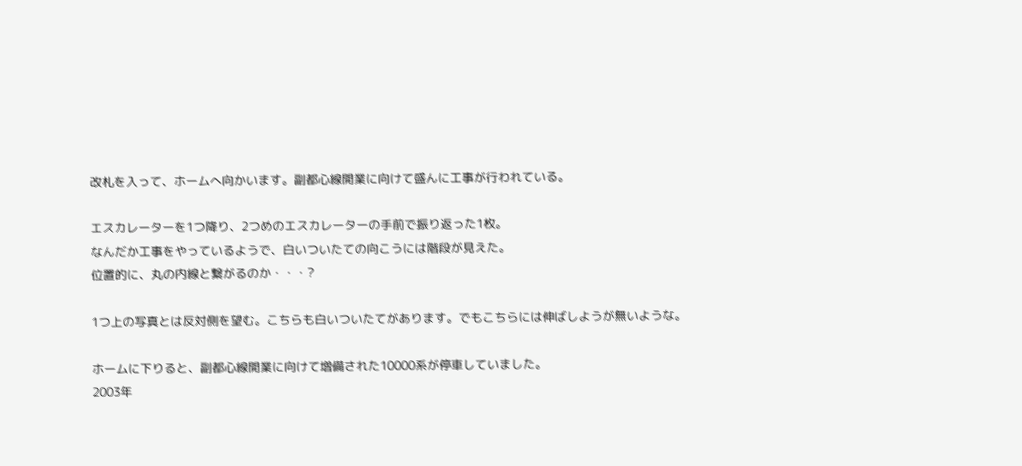改札を入って、ホームへ向かいます。副都心線開業に向けて盛んに工事が行われている。

エスカレーターを1つ降り、2つめのエスカレーターの手前で振り返った1枚。
なんだか工事をやっているようで、白いついたての向こうには階段が見えた。
位置的に、丸の内線と繋がるのか・・・?

1つ上の写真とは反対側を望む。こちらも白いついたてがあります。でもこちらには伸ばしようが無いような。

ホームに下りると、副都心線開業に向けて増備された10000系が停車していました。
2003年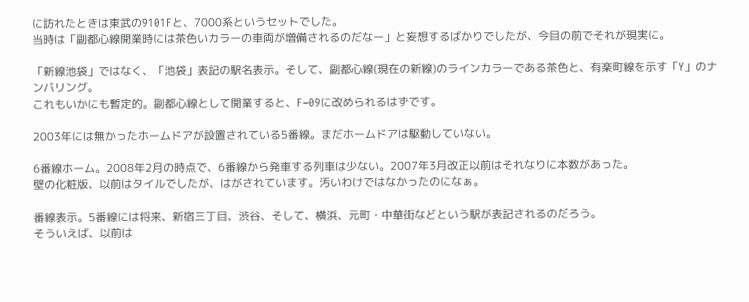に訪れたときは東武の9101Fと、7000系というセットでした。
当時は「副都心線開業時には茶色いカラーの車両が増備されるのだなー」と妄想するばかりでしたが、今目の前でそれが現実に。

「新線池袋」ではなく、「池袋」表記の駅名表示。そして、副都心線(現在の新線)のラインカラーである茶色と、有楽町線を示す「Y」のナンバリング。
これもいかにも暫定的。副都心線として開業すると、F−09に改められるはずです。

2003年には無かったホームドアが設置されている5番線。まだホームドアは駆動していない。

6番線ホーム。2008年2月の時点で、6番線から発車する列車は少ない。2007年3月改正以前はそれなりに本数があった。
壁の化粧版、以前はタイルでしたが、はがされています。汚いわけではなかったのになぁ。

番線表示。5番線には将来、新宿三丁目、渋谷、そして、横浜、元町・中華街などという駅が表記されるのだろう。
そういえば、以前は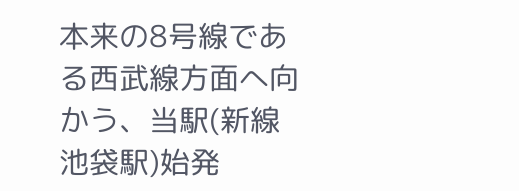本来の8号線である西武線方面へ向かう、当駅(新線池袋駅)始発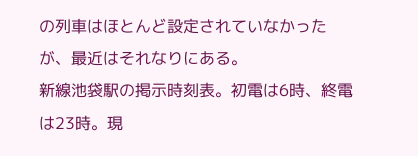の列車はほとんど設定されていなかったが、最近はそれなりにある。
新線池袋駅の掲示時刻表。初電は6時、終電は23時。現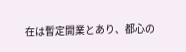在は暫定開業とあり、都心の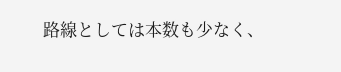路線としては本数も少なく、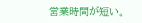営業時間が短い。